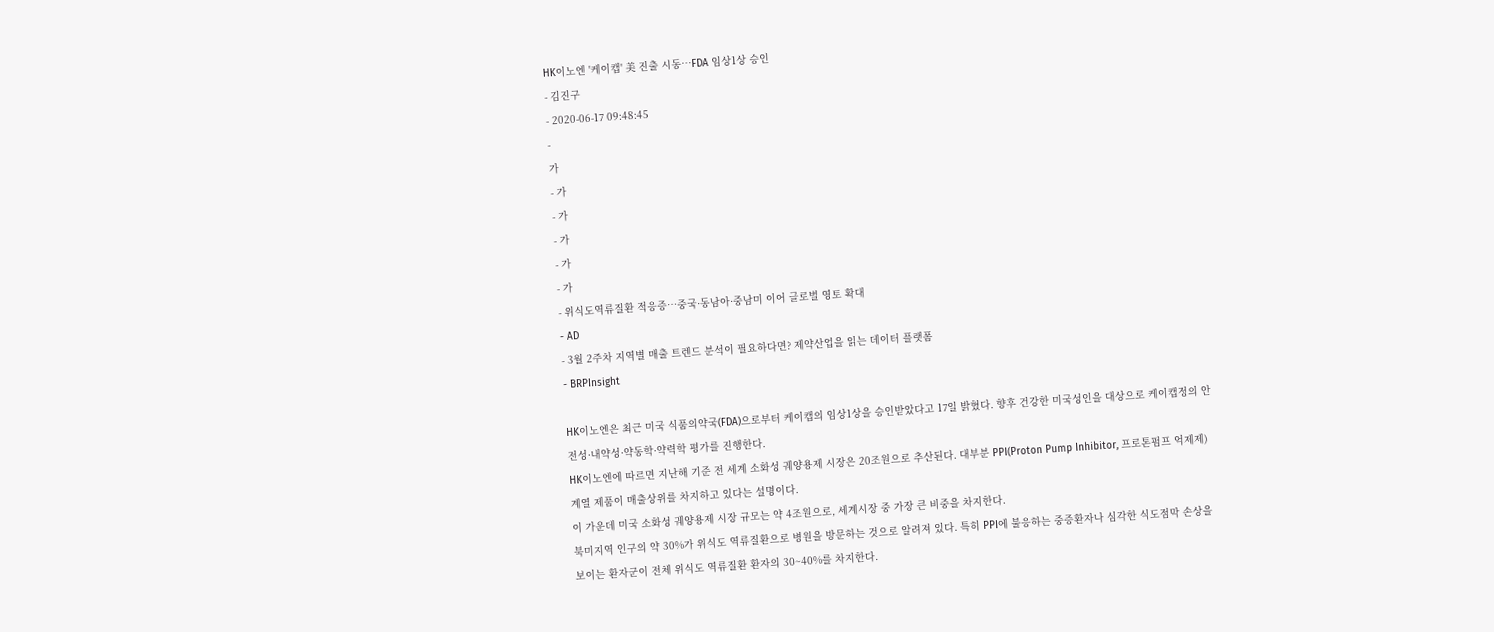HK이노엔 '케이캡' 美 진출 시동…FDA 임상1상 승인
- 김진구
- 2020-06-17 09:48:45
-
가
- 가
- 가
- 가
- 가
- 가
- 위식도역류질환 적응증…중국·동남아·중남미 이어 글로벌 영토 확대
- AD
- 3월 2주차 지역별 매출 트렌드 분석이 필요하다면? 제약산업을 읽는 데이터 플랫폼
- BRPInsight

HK이노엔은 최근 미국 식품의약국(FDA)으로부터 케이캡의 임상1상을 승인받았다고 17일 밝혔다. 향후 건강한 미국성인을 대상으로 케이캡정의 안전성·내약성·약동학·약력학 평가를 진행한다.
HK이노엔에 따르면 지난해 기준 전 세계 소화성 궤양용제 시장은 20조원으로 추산된다. 대부분 PPI(Proton Pump Inhibitor, 프로톤펌프 억제제) 계열 제품이 매출상위를 차지하고 있다는 설명이다.
이 가운데 미국 소화성 궤양용제 시장 규모는 약 4조원으로, 세계시장 중 가장 큰 비중을 차지한다.
북미지역 인구의 약 30%가 위식도 역류질환으로 병원을 방문하는 것으로 알려져 있다. 특히 PPI에 불응하는 중증환자나 심각한 식도점막 손상을 보이는 환자군이 전체 위식도 역류질환 환자의 30~40%를 차지한다.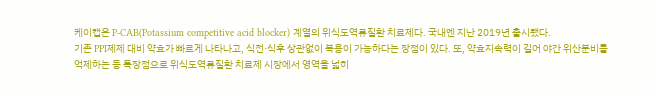케이캡은 P-CAB(Potassium competitive acid blocker) 계열의 위식도역류질환 치료제다. 국내엔 지난 2019년 출시됐다.
기존 PPI제제 대비 약효가 빠르게 나타나고, 식전·식후 상관없이 복용이 가능하다는 장점이 있다. 또, 약효지속력이 길어 야간 위산분비를 억제하는 등 특장점으로 위식도역류질환 치료제 시장에서 영역을 넓히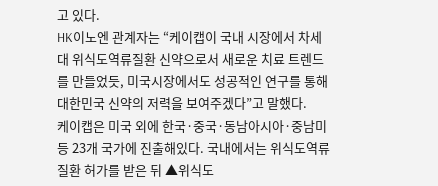고 있다.
HK이노엔 관계자는 “케이캡이 국내 시장에서 차세대 위식도역류질환 신약으로서 새로운 치료 트렌드를 만들었듯, 미국시장에서도 성공적인 연구를 통해 대한민국 신약의 저력을 보여주겠다”고 말했다.
케이캡은 미국 외에 한국·중국·동남아시아·중남미 등 23개 국가에 진출해있다. 국내에서는 위식도역류질환 허가를 받은 뒤 ▲위식도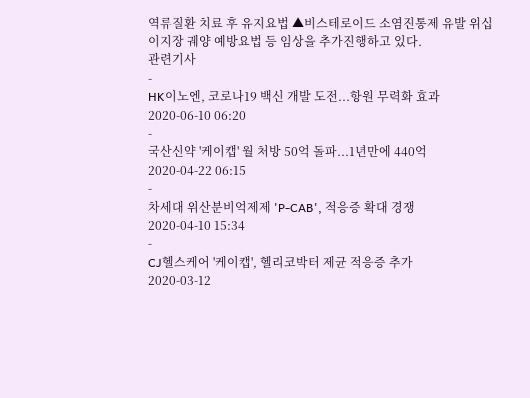역류질환 치료 후 유지요법 ▲비스테로이드 소염진통제 유발 위십이지장 궤양 예방요법 등 임상을 추가진행하고 있다.
관련기사
-
HK이노엔, 코로나19 백신 개발 도전...항원 무력화 효과
2020-06-10 06:20
-
국산신약 '케이캡' 월 처방 50억 돌파...1년만에 440억
2020-04-22 06:15
-
차세대 위산분비억제제 'P-CAB', 적응증 확대 경쟁
2020-04-10 15:34
-
CJ헬스케어 '케이캡', 헬리코박터 제균 적응증 추가
2020-03-12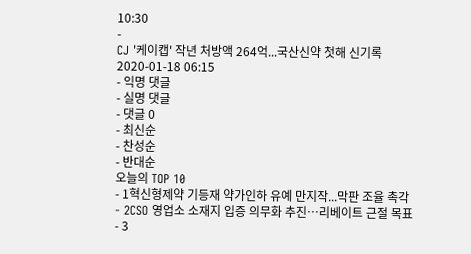10:30
-
CJ '케이캡' 작년 처방액 264억...국산신약 첫해 신기록
2020-01-18 06:15
- 익명 댓글
- 실명 댓글
- 댓글 0
- 최신순
- 찬성순
- 반대순
오늘의 TOP 10
- 1혁신형제약 기등재 약가인하 유예 만지작...막판 조율 촉각
- 2CSO 영업소 소재지 입증 의무화 추진…리베이트 근절 목표
- 3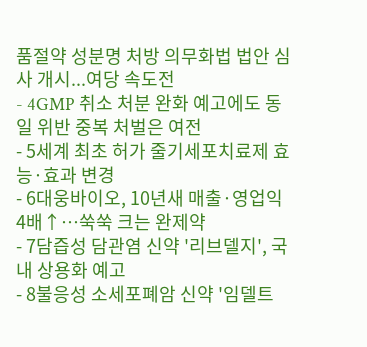품절약 성분명 처방 의무화법 법안 심사 개시...여당 속도전
- 4GMP 취소 처분 완화 예고에도 동일 위반 중복 처벌은 여전
- 5세계 최초 허가 줄기세포치료제 효능·효과 변경
- 6대웅바이오, 10년새 매출·영업익 4배↑…쑥쑥 크는 완제약
- 7담즙성 담관염 신약 '리브델지', 국내 상용화 예고
- 8불응성 소세포폐암 신약 '임델트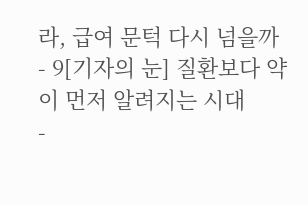라, 급여 문턱 다시 넘을까
- 9[기자의 눈] 질환보다 약이 먼저 알려지는 시대
-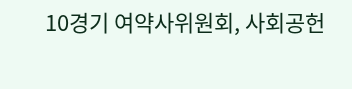10경기 여약사위원회, 사회공헌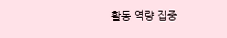활동 역량 집중